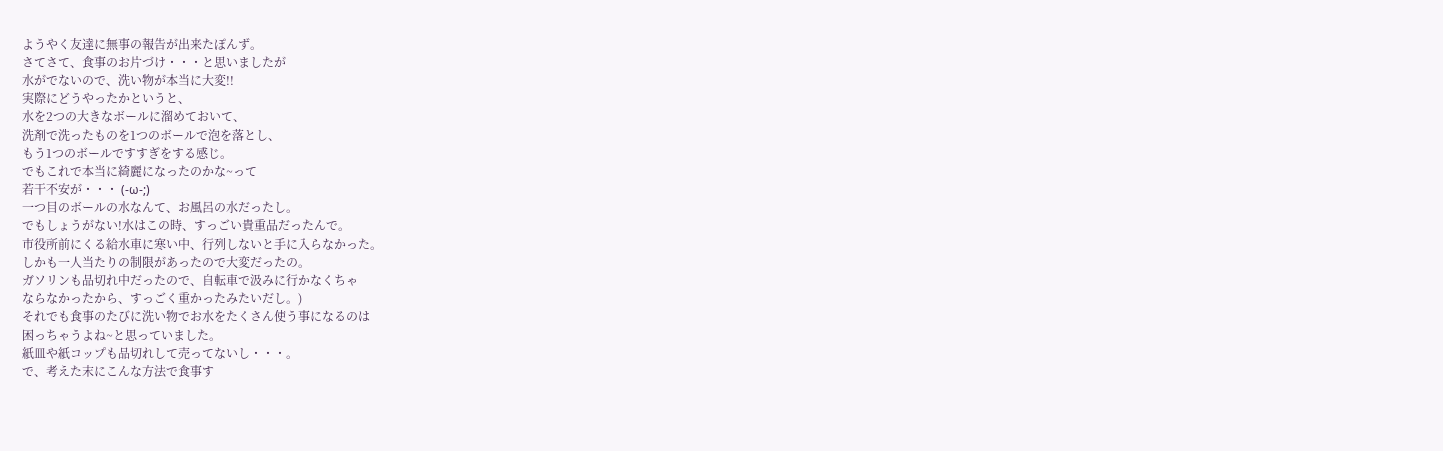ようやく友達に無事の報告が出来たぽんず。
さてさて、食事のお片づけ・・・と思いましたが
水がでないので、洗い物が本当に大変!!
実際にどうやったかというと、
水を2つの大きなボールに溜めておいて、
洗剤で洗ったものを1つのボールで泡を落とし、
もう1つのボールですすぎをする感じ。
でもこれで本当に綺麗になったのかな~って
若干不安が・・・ (-ω-;)
一つ目のボールの水なんて、お風呂の水だったし。
でもしょうがない!水はこの時、すっごい貴重品だったんで。
市役所前にくる給水車に寒い中、行列しないと手に入らなかった。
しかも一人当たりの制限があったので大変だったの。
ガソリンも品切れ中だったので、自転車で汲みに行かなくちゃ
ならなかったから、すっごく重かったみたいだし。)
それでも食事のたびに洗い物でお水をたくさん使う事になるのは
困っちゃうよね~と思っていました。
紙皿や紙コップも品切れして売ってないし・・・。
で、考えた末にこんな方法で食事す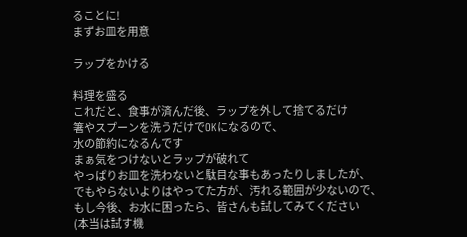ることに!
まずお皿を用意

ラップをかける

料理を盛る
これだと、食事が済んだ後、ラップを外して捨てるだけ
箸やスプーンを洗うだけでOKになるので、
水の節約になるんです
まぁ気をつけないとラップが破れて
やっぱりお皿を洗わないと駄目な事もあったりしましたが、
でもやらないよりはやってた方が、汚れる範囲が少ないので、
もし今後、お水に困ったら、皆さんも試してみてください
(本当は試す機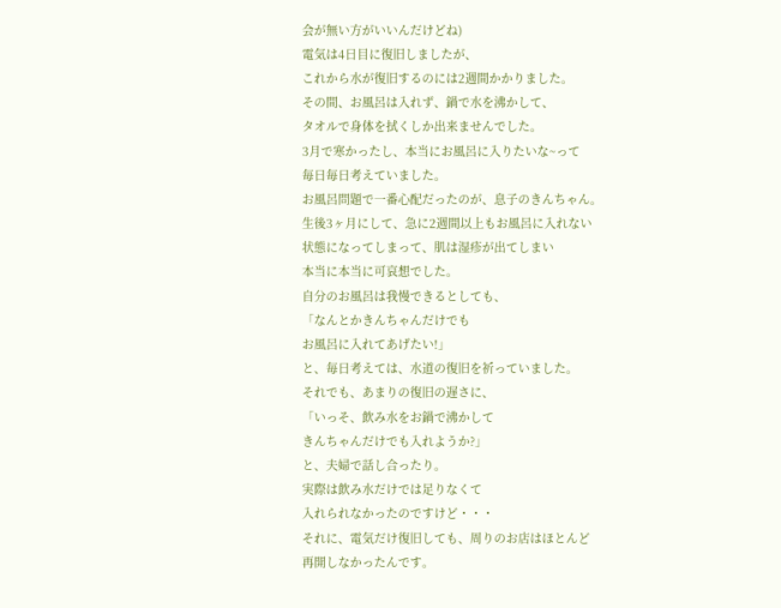会が無い方がいいんだけどね)
電気は4日目に復旧しましたが、
これから水が復旧するのには2週間かかりました。
その間、お風呂は入れず、鍋で水を沸かして、
タオルで身体を拭くしか出来ませんでした。
3月で寒かったし、本当にお風呂に入りたいな~って
毎日毎日考えていました。
お風呂問題で一番心配だったのが、息子のきんちゃん。
生後3ヶ月にして、急に2週間以上もお風呂に入れない
状態になってしまって、肌は湿疹が出てしまい
本当に本当に可哀想でした。
自分のお風呂は我慢できるとしても、
「なんとかきんちゃんだけでも
お風呂に入れてあげたい!」
と、毎日考えては、水道の復旧を祈っていました。
それでも、あまりの復旧の遅さに、
「いっそ、飲み水をお鍋で沸かして
きんちゃんだけでも入れようか?」
と、夫婦で話し合ったり。
実際は飲み水だけでは足りなくて
入れられなかったのですけど・・・
それに、電気だけ復旧しても、周りのお店はほとんど
再開しなかったんです。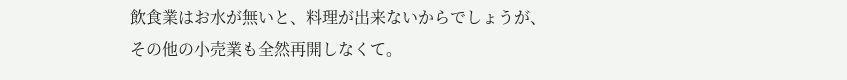飲食業はお水が無いと、料理が出来ないからでしょうが、
その他の小売業も全然再開しなくて。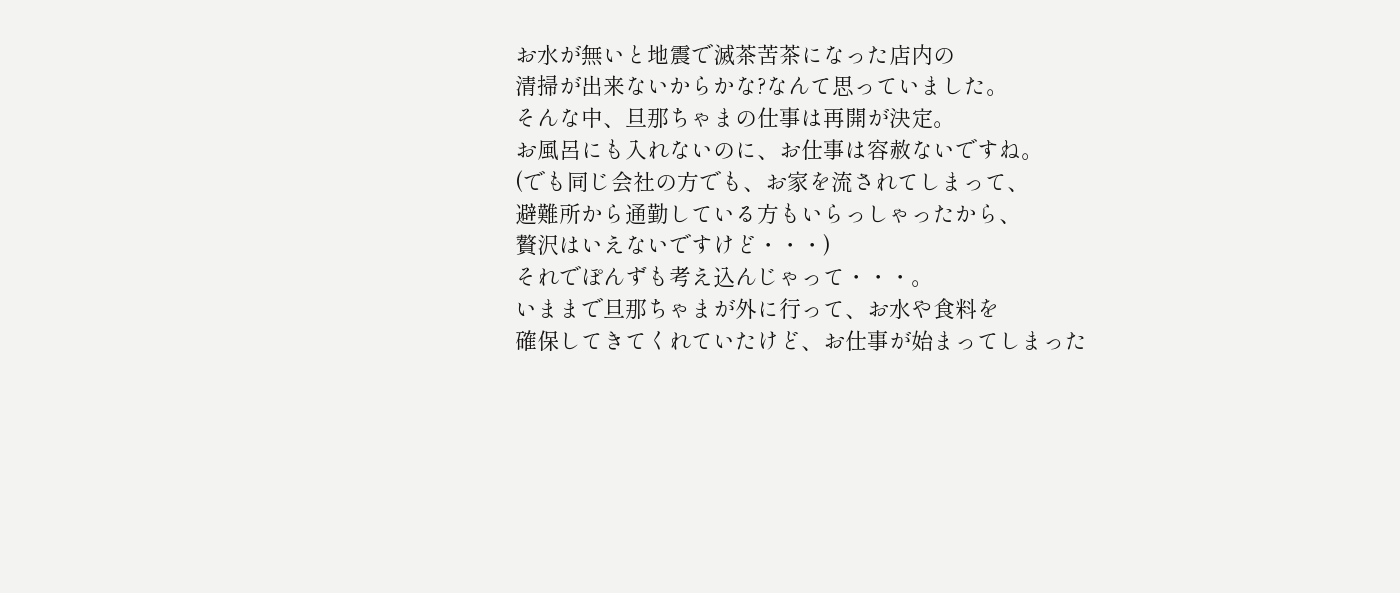お水が無いと地震で滅茶苦茶になった店内の
清掃が出来ないからかな?なんて思っていました。
そんな中、旦那ちゃまの仕事は再開が決定。
お風呂にも入れないのに、お仕事は容赦ないですね。
(でも同じ会社の方でも、お家を流されてしまって、
避難所から通勤している方もいらっしゃったから、
贅沢はいえないですけど・・・)
それでぽんずも考え込んじゃって・・・。
いままで旦那ちゃまが外に行って、お水や食料を
確保してきてくれていたけど、お仕事が始まってしまった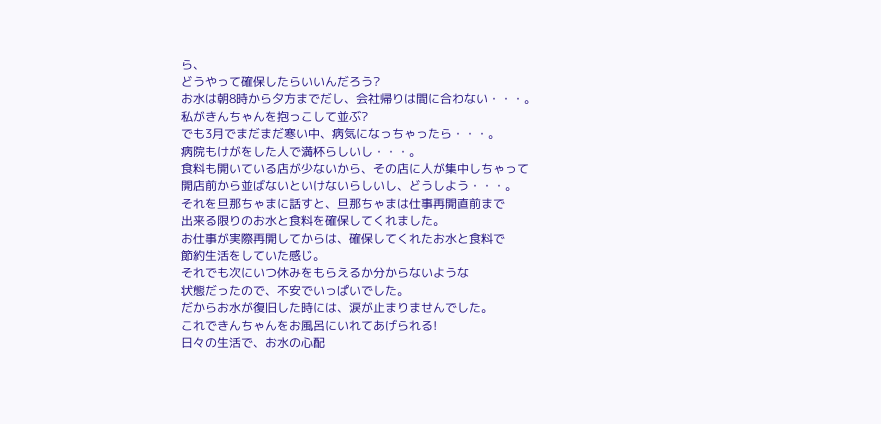ら、
どうやって確保したらいいんだろう?
お水は朝8時から夕方までだし、会社帰りは間に合わない・・・。
私がきんちゃんを抱っこして並ぶ?
でも3月でまだまだ寒い中、病気になっちゃったら・・・。
病院もけがをした人で満杯らしいし・・・。
食料も開いている店が少ないから、その店に人が集中しちゃって
開店前から並ばないといけないらしいし、どうしよう・・・。
それを旦那ちゃまに話すと、旦那ちゃまは仕事再開直前まで
出来る限りのお水と食料を確保してくれました。
お仕事が実際再開してからは、確保してくれたお水と食料で
節約生活をしていた感じ。
それでも次にいつ休みをもらえるか分からないような
状態だったので、不安でいっぱいでした。
だからお水が復旧した時には、涙が止まりませんでした。
これできんちゃんをお風呂にいれてあげられる!
日々の生活で、お水の心配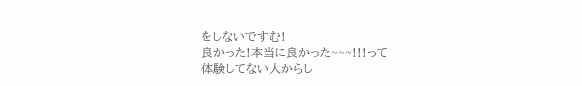をしないですむ!
良かった!本当に良かった~~~!!!って
体験してない人からし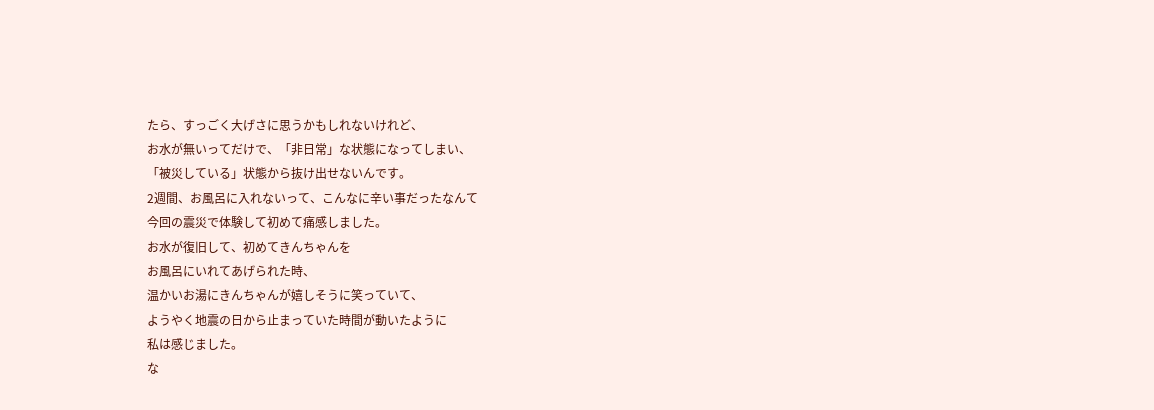たら、すっごく大げさに思うかもしれないけれど、
お水が無いってだけで、「非日常」な状態になってしまい、
「被災している」状態から抜け出せないんです。
2週間、お風呂に入れないって、こんなに辛い事だったなんて
今回の震災で体験して初めて痛感しました。
お水が復旧して、初めてきんちゃんを
お風呂にいれてあげられた時、
温かいお湯にきんちゃんが嬉しそうに笑っていて、
ようやく地震の日から止まっていた時間が動いたように
私は感じました。
な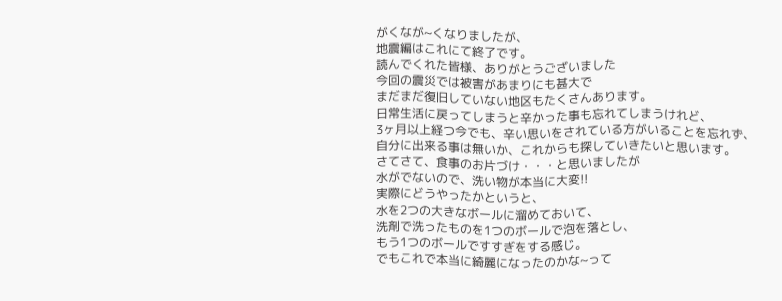がくなが~くなりましたが、
地震編はこれにて終了です。
読んでくれた皆様、ありがとうございました
今回の震災では被害があまりにも甚大で
まだまだ復旧していない地区もたくさんあります。
日常生活に戻ってしまうと辛かった事も忘れてしまうけれど、
3ヶ月以上経つ今でも、辛い思いをされている方がいることを忘れず、
自分に出来る事は無いか、これからも探していきたいと思います。
さてさて、食事のお片づけ・・・と思いましたが
水がでないので、洗い物が本当に大変!!
実際にどうやったかというと、
水を2つの大きなボールに溜めておいて、
洗剤で洗ったものを1つのボールで泡を落とし、
もう1つのボールですすぎをする感じ。
でもこれで本当に綺麗になったのかな~って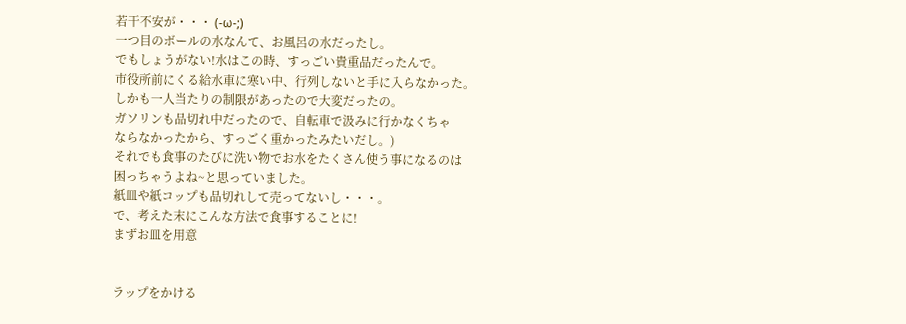若干不安が・・・ (-ω-;)
一つ目のボールの水なんて、お風呂の水だったし。
でもしょうがない!水はこの時、すっごい貴重品だったんで。
市役所前にくる給水車に寒い中、行列しないと手に入らなかった。
しかも一人当たりの制限があったので大変だったの。
ガソリンも品切れ中だったので、自転車で汲みに行かなくちゃ
ならなかったから、すっごく重かったみたいだし。)
それでも食事のたびに洗い物でお水をたくさん使う事になるのは
困っちゃうよね~と思っていました。
紙皿や紙コップも品切れして売ってないし・・・。
で、考えた末にこんな方法で食事することに!
まずお皿を用意


ラップをかける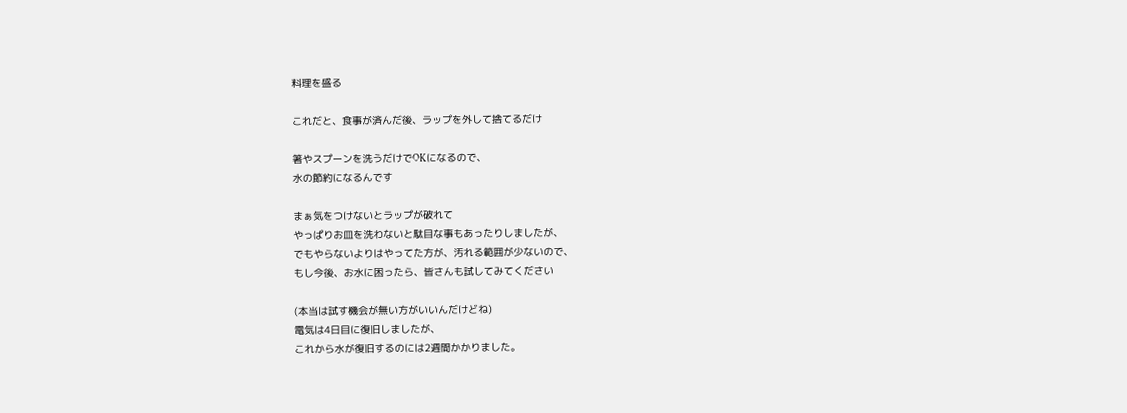料理を盛る

これだと、食事が済んだ後、ラップを外して捨てるだけ

箸やスプーンを洗うだけでOKになるので、
水の節約になるんです

まぁ気をつけないとラップが破れて
やっぱりお皿を洗わないと駄目な事もあったりしましたが、
でもやらないよりはやってた方が、汚れる範囲が少ないので、
もし今後、お水に困ったら、皆さんも試してみてください

(本当は試す機会が無い方がいいんだけどね)
電気は4日目に復旧しましたが、
これから水が復旧するのには2週間かかりました。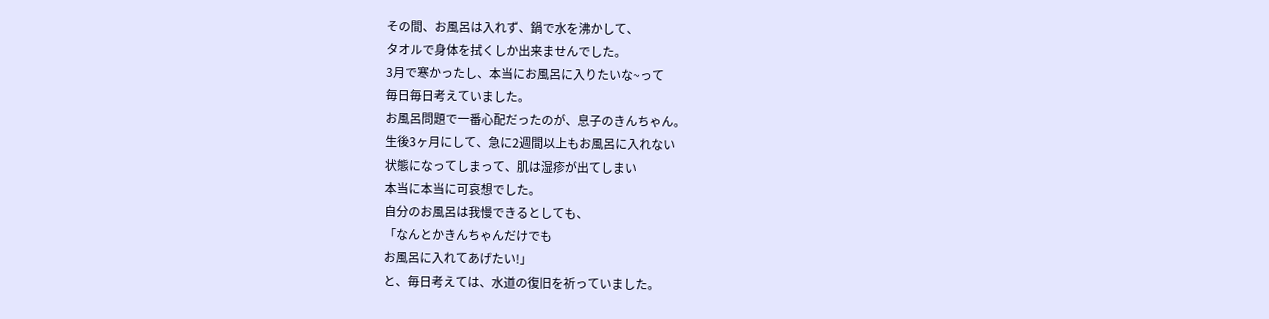その間、お風呂は入れず、鍋で水を沸かして、
タオルで身体を拭くしか出来ませんでした。
3月で寒かったし、本当にお風呂に入りたいな~って
毎日毎日考えていました。
お風呂問題で一番心配だったのが、息子のきんちゃん。
生後3ヶ月にして、急に2週間以上もお風呂に入れない
状態になってしまって、肌は湿疹が出てしまい
本当に本当に可哀想でした。
自分のお風呂は我慢できるとしても、
「なんとかきんちゃんだけでも
お風呂に入れてあげたい!」
と、毎日考えては、水道の復旧を祈っていました。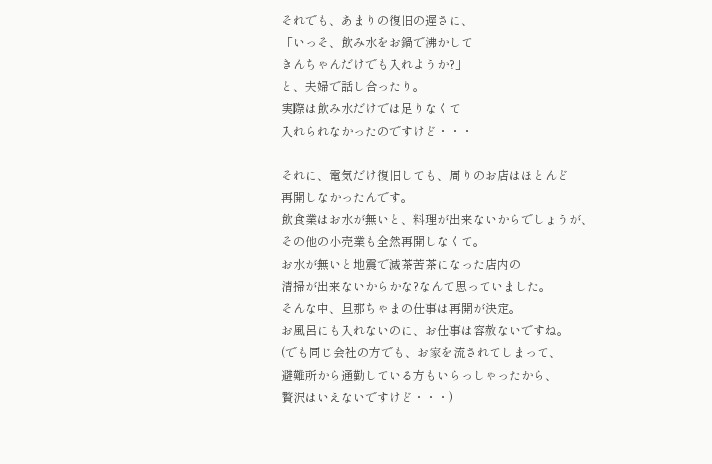それでも、あまりの復旧の遅さに、
「いっそ、飲み水をお鍋で沸かして
きんちゃんだけでも入れようか?」
と、夫婦で話し合ったり。
実際は飲み水だけでは足りなくて
入れられなかったのですけど・・・

それに、電気だけ復旧しても、周りのお店はほとんど
再開しなかったんです。
飲食業はお水が無いと、料理が出来ないからでしょうが、
その他の小売業も全然再開しなくて。
お水が無いと地震で滅茶苦茶になった店内の
清掃が出来ないからかな?なんて思っていました。
そんな中、旦那ちゃまの仕事は再開が決定。
お風呂にも入れないのに、お仕事は容赦ないですね。
(でも同じ会社の方でも、お家を流されてしまって、
避難所から通勤している方もいらっしゃったから、
贅沢はいえないですけど・・・)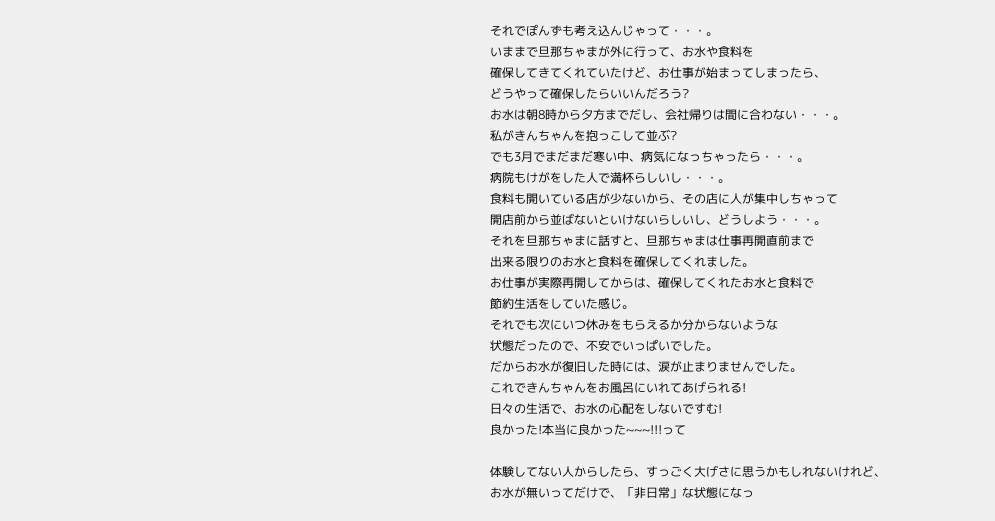それでぽんずも考え込んじゃって・・・。
いままで旦那ちゃまが外に行って、お水や食料を
確保してきてくれていたけど、お仕事が始まってしまったら、
どうやって確保したらいいんだろう?
お水は朝8時から夕方までだし、会社帰りは間に合わない・・・。
私がきんちゃんを抱っこして並ぶ?
でも3月でまだまだ寒い中、病気になっちゃったら・・・。
病院もけがをした人で満杯らしいし・・・。
食料も開いている店が少ないから、その店に人が集中しちゃって
開店前から並ばないといけないらしいし、どうしよう・・・。
それを旦那ちゃまに話すと、旦那ちゃまは仕事再開直前まで
出来る限りのお水と食料を確保してくれました。
お仕事が実際再開してからは、確保してくれたお水と食料で
節約生活をしていた感じ。
それでも次にいつ休みをもらえるか分からないような
状態だったので、不安でいっぱいでした。
だからお水が復旧した時には、涙が止まりませんでした。
これできんちゃんをお風呂にいれてあげられる!
日々の生活で、お水の心配をしないですむ!
良かった!本当に良かった~~~!!!って

体験してない人からしたら、すっごく大げさに思うかもしれないけれど、
お水が無いってだけで、「非日常」な状態になっ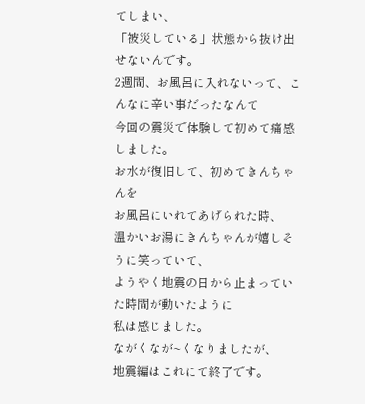てしまい、
「被災している」状態から抜け出せないんです。
2週間、お風呂に入れないって、こんなに辛い事だったなんて
今回の震災で体験して初めて痛感しました。
お水が復旧して、初めてきんちゃんを
お風呂にいれてあげられた時、
温かいお湯にきんちゃんが嬉しそうに笑っていて、
ようやく地震の日から止まっていた時間が動いたように
私は感じました。
ながくなが~くなりましたが、
地震編はこれにて終了です。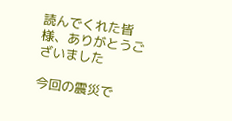読んでくれた皆様、ありがとうございました

今回の震災で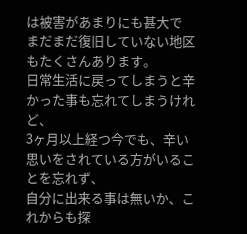は被害があまりにも甚大で
まだまだ復旧していない地区もたくさんあります。
日常生活に戻ってしまうと辛かった事も忘れてしまうけれど、
3ヶ月以上経つ今でも、辛い思いをされている方がいることを忘れず、
自分に出来る事は無いか、これからも探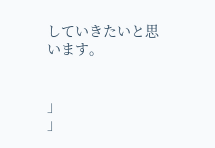していきたいと思います。


」
」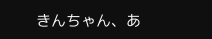きんちゃん、あ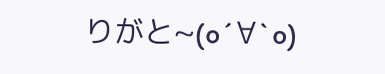りがと~(o´∀`o)